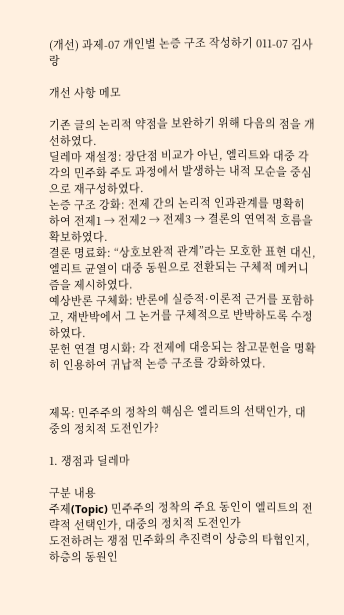(개선) 과제-07 개인별 논증 구조 작성하기 011-07 김사랑

개선 사항 메모

기존 글의 논리적 약점을 보완하기 위해 다음의 점을 개선하였다.
딜레마 재설정: 장단점 비교가 아닌, 엘리트와 대중 각각의 민주화 주도 과정에서 발생하는 내적 모순을 중심으로 재구성하였다.
논증 구조 강화: 전제 간의 논리적 인과관계를 명확히 하여 전제1 → 전제2 → 전제3 → 결론의 연역적 흐름을 확보하였다.
결론 명료화: “상호보완적 관계”라는 모호한 표현 대신, 엘리트 균열이 대중 동원으로 전환되는 구체적 메커니즘을 제시하였다.
예상반론 구체화: 반론에 실증적·이론적 근거를 포함하고, 재반박에서 그 논거를 구체적으로 반박하도록 수정하였다.
문헌 연결 명시화: 각 전제에 대응되는 참고문헌을 명확히 인용하여 귀납적 논증 구조를 강화하였다.


제목: 민주주의 정착의 핵심은 엘리트의 선택인가, 대중의 정치적 도전인가?

1. 쟁점과 딜레마

구분 내용
주제(Topic) 민주주의 정착의 주요 동인이 엘리트의 전략적 선택인가, 대중의 정치적 도전인가
도전하려는 쟁점 민주화의 추진력이 상층의 타협인지, 하층의 동원인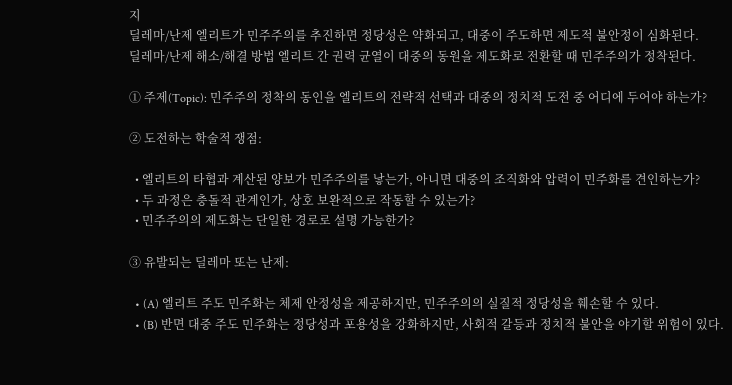지
딜레마/난제 엘리트가 민주주의를 추진하면 정당성은 약화되고, 대중이 주도하면 제도적 불안정이 심화된다.
딜레마/난제 해소/해결 방법 엘리트 간 권력 균열이 대중의 동원을 제도화로 전환할 때 민주주의가 정착된다.

① 주제(Topic): 민주주의 정착의 동인을 엘리트의 전략적 선택과 대중의 정치적 도전 중 어디에 두어야 하는가?

② 도전하는 학술적 쟁점:

  • 엘리트의 타협과 계산된 양보가 민주주의를 낳는가, 아니면 대중의 조직화와 압력이 민주화를 견인하는가?
  • 두 과정은 충돌적 관계인가, 상호 보완적으로 작동할 수 있는가?
  • 민주주의의 제도화는 단일한 경로로 설명 가능한가?

③ 유발되는 딜레마 또는 난제:

  • (A) 엘리트 주도 민주화는 체제 안정성을 제공하지만, 민주주의의 실질적 정당성을 훼손할 수 있다.
  • (B) 반면 대중 주도 민주화는 정당성과 포용성을 강화하지만, 사회적 갈등과 정치적 불안을 야기할 위험이 있다.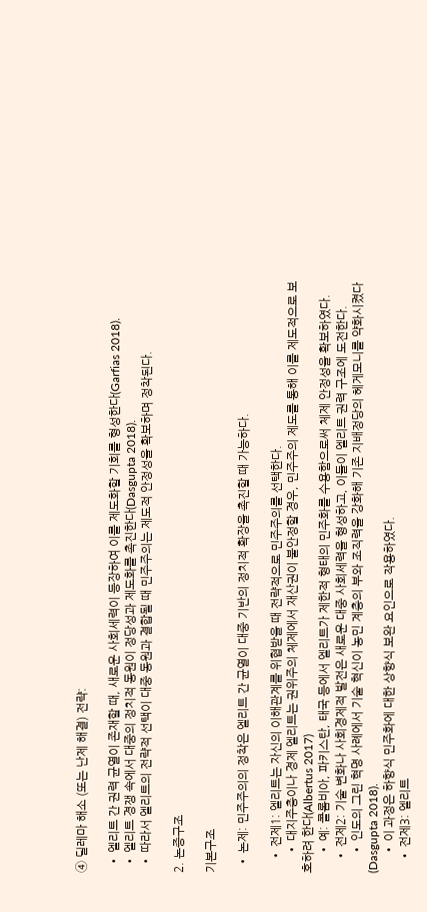④ 딜레마 해소 (또는 난제 해결) 전략:

  • 엘리트 간 권력 균열이 존재할 때, 새로운 사회세력이 등장하여 이를 제도화할 기회를 형성한다(Garfias 2018).
  • 엘리트 경쟁 속에서 대중의 정치적 동원이 정당성과 제도화를 촉진한다(Dasgupta 2018).
  • 따라서 엘리트의 전략적 선택이 대중 동원과 결합될 때 민주주의는 제도적 안정성을 확보하며 정착된다.

2. 논증구조

기본구조

  • 논제: 민주주의의 정착은 엘리트 간 균열이 대중 기반의 정치적 확장을 촉진할 때 가능하다.

    • 전제1: 엘리트는 자신의 이해관계를 위협받을 때 전략적으로 민주주의를 선택한다.
      • 대지주층이나 경제 엘리트는 권위주의 체제에서 재산권이 불안정할 경우, 민주주의 제도를 통해 이를 제도적으로 보호하려 한다(Albertus 2017)
      • 예: 콜롬비아, 파키스탄, 태국 등에서 엘리트가 제한적 형태의 민주화를 수용함으로써 체제 안정성을 확보하였다.
    • 전제2: 기술 변화나 사회경제적 발전은 새로운 대중 사회세력을 형성하고, 이들이 엘리트 권력 구조에 도전한다.
      • 인도의 그린 혁명 사례에서 기술 혁신이 농민 계층의 부와 조직력을 강화해 기존 지배정당의 헤게모니를 약화시켰다(Dasgupta 2018).
      • 이 과정은 하향식 민주화에 대한 상향식 보완 요인으로 작용하였다.
    • 전제3: 엘리트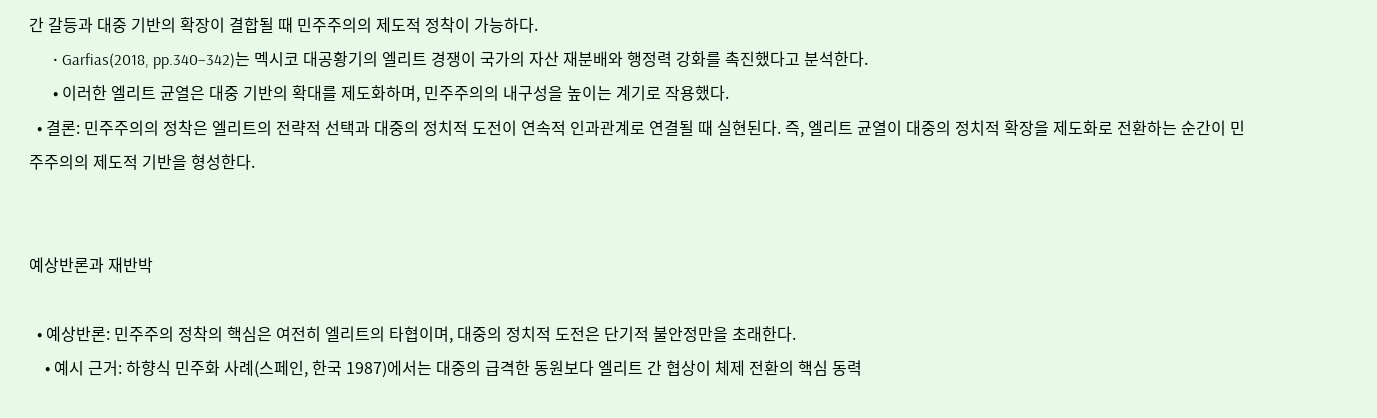간 갈등과 대중 기반의 확장이 결합될 때 민주주의의 제도적 정착이 가능하다.
      • Garfias(2018, pp.340–342)는 멕시코 대공황기의 엘리트 경쟁이 국가의 자산 재분배와 행정력 강화를 촉진했다고 분석한다.
      • 이러한 엘리트 균열은 대중 기반의 확대를 제도화하며, 민주주의의 내구성을 높이는 계기로 작용했다.
  • 결론: 민주주의의 정착은 엘리트의 전략적 선택과 대중의 정치적 도전이 연속적 인과관계로 연결될 때 실현된다. 즉, 엘리트 균열이 대중의 정치적 확장을 제도화로 전환하는 순간이 민주주의의 제도적 기반을 형성한다.


예상반론과 재반박

  • 예상반론: 민주주의 정착의 핵심은 여전히 엘리트의 타협이며, 대중의 정치적 도전은 단기적 불안정만을 초래한다.
    • 예시 근거: 하향식 민주화 사례(스페인, 한국 1987)에서는 대중의 급격한 동원보다 엘리트 간 협상이 체제 전환의 핵심 동력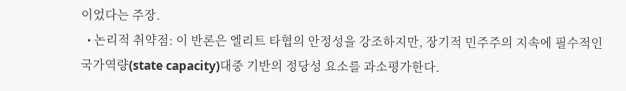이었다는 주장.
  • 논리적 취약점: 이 반론은 엘리트 타협의 안정성을 강조하지만, 장기적 민주주의 지속에 필수적인 국가역량(state capacity)대중 기반의 정당성 요소를 과소평가한다.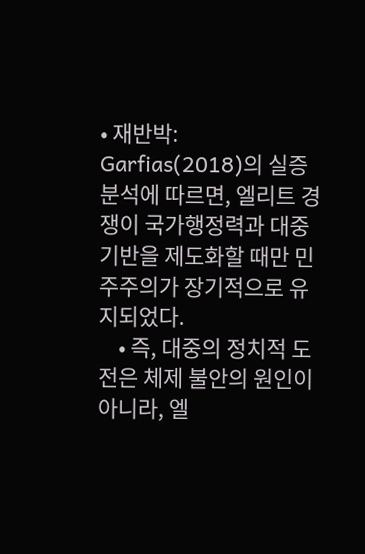• 재반박: Garfias(2018)의 실증분석에 따르면, 엘리트 경쟁이 국가행정력과 대중 기반을 제도화할 때만 민주주의가 장기적으로 유지되었다.
    • 즉, 대중의 정치적 도전은 체제 불안의 원인이 아니라, 엘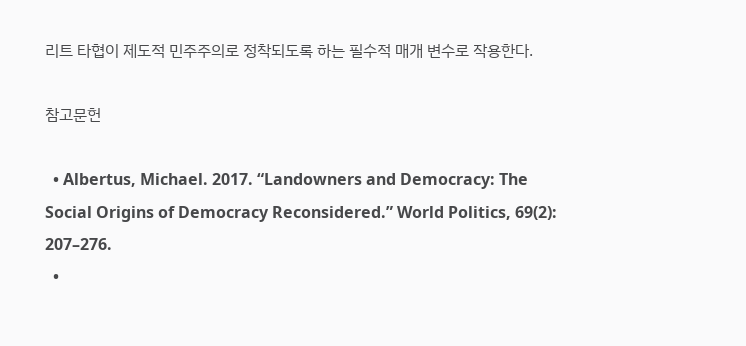리트 타협이 제도적 민주주의로 정착되도록 하는 필수적 매개 변수로 작용한다.

참고문헌

  • Albertus, Michael. 2017. “Landowners and Democracy: The Social Origins of Democracy Reconsidered.” World Politics, 69(2): 207–276.
  •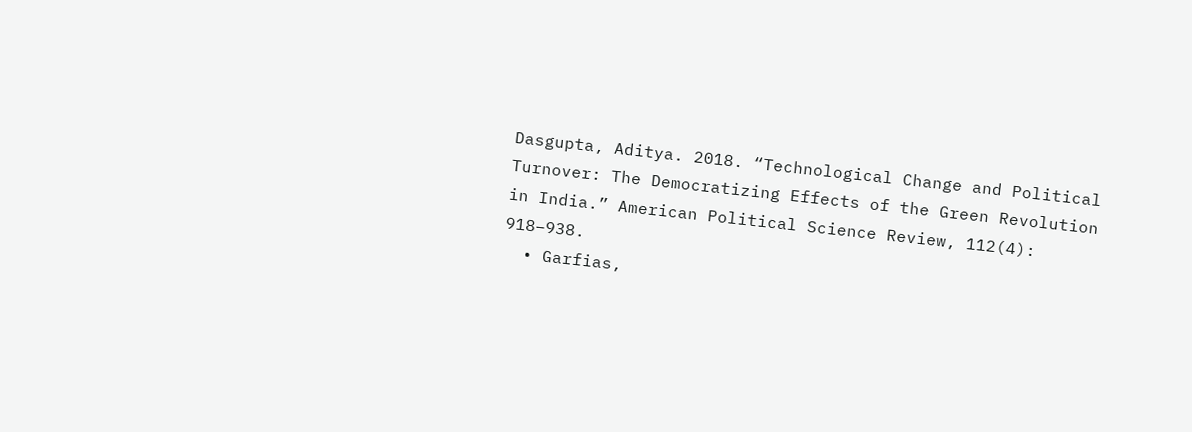Dasgupta, Aditya. 2018. “Technological Change and Political Turnover: The Democratizing Effects of the Green Revolution in India.” American Political Science Review, 112(4): 918–938.
  • Garfias,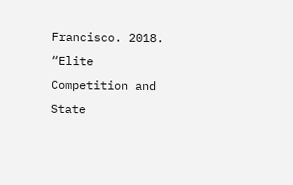Francisco. 2018. “Elite Competition and State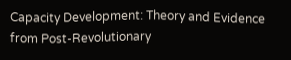Capacity Development: Theory and Evidence from Post-Revolutionary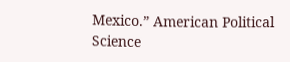Mexico.” American Political Science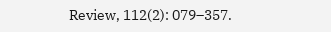Review, 112(2): 079–357.